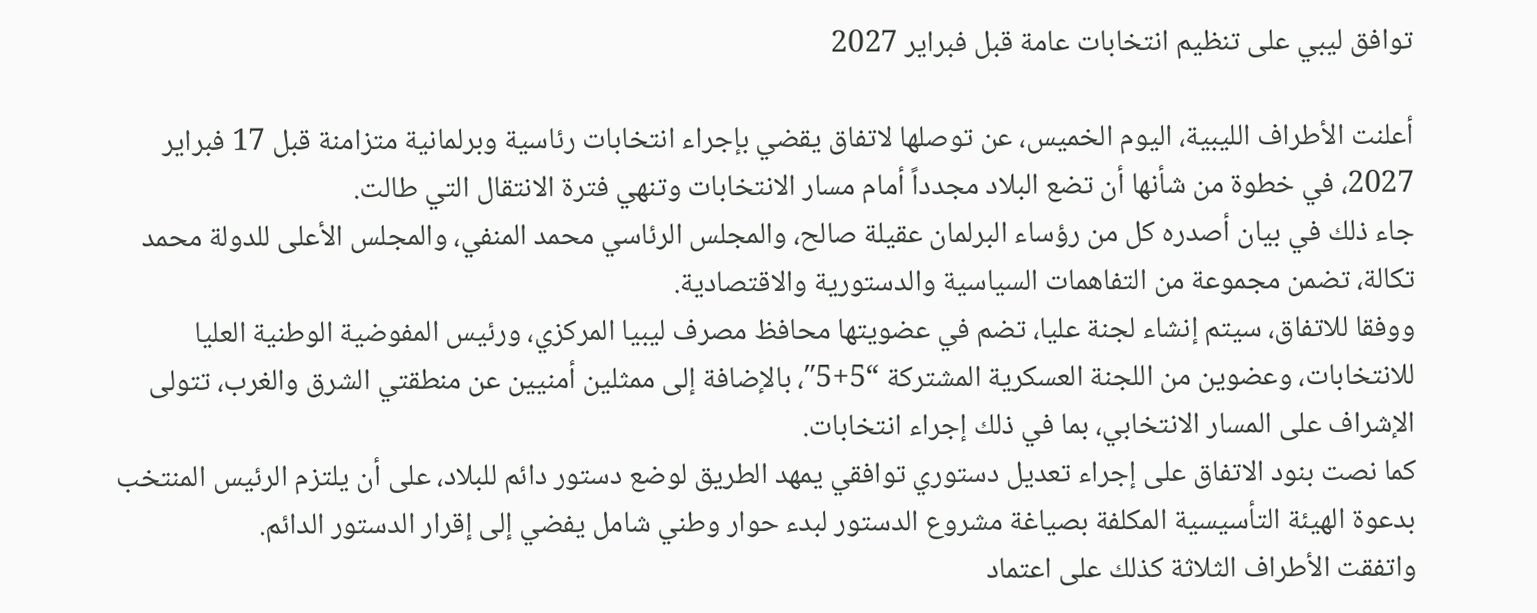توافق ليبي على تنظيم انتخابات عامة قبل فبراير 2027

أعلنت الأطراف الليبية، اليوم الخميس، عن توصلها لاتفاق يقضي بإجراء انتخابات رئاسية وبرلمانية متزامنة قبل 17 فبراير 2027، في خطوة من شأنها أن تضع البلاد مجدداً أمام مسار الانتخابات وتنهي فترة الانتقال التي طالت.
جاء ذلك في بيان أصدره كل من رؤساء البرلمان عقيلة صالح، والمجلس الرئاسي محمد المنفي، والمجلس الأعلى للدولة محمد تكالة، تضمن مجموعة من التفاهمات السياسية والدستورية والاقتصادية.
ووفقا للاتفاق، سيتم إنشاء لجنة عليا، تضم في عضويتها محافظ مصرف ليبيا المركزي، ورئيس المفوضية الوطنية العليا للانتخابات، وعضوين من اللجنة العسكرية المشتركة “5+5″، بالإضافة إلى ممثلين أمنيين عن منطقتي الشرق والغرب، تتولى الإشراف على المسار الانتخابي، بما في ذلك إجراء انتخابات.
كما نصت بنود الاتفاق على إجراء تعديل دستوري توافقي يمهد الطريق لوضع دستور دائم للبلاد، على أن يلتزم الرئيس المنتخب بدعوة الهيئة التأسيسية المكلفة بصياغة مشروع الدستور لبدء حوار وطني شامل يفضي إلى إقرار الدستور الدائم.
واتفقت الأطراف الثلاثة كذلك على اعتماد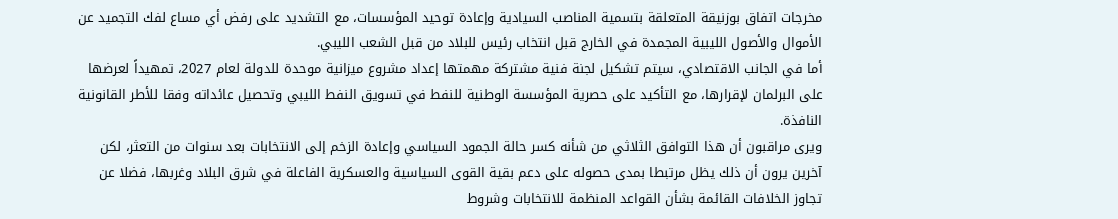مخرجات اتفاق بوزنيقة المتعلقة بتسمية المناصب السيادية وإعادة توحيد المؤسسات، مع التشديد على رفض أي مساع لفك التجميد عن الأموال والأصول الليبية المجمدة في الخارج قبل انتخاب رئيس للبلاد من قبل الشعب الليبي.
أما في الجانب الاقتصادي، سيتم تشكيل لجنة فنية مشتركة مهمتها إعداد مشروع ميزانية موحدة للدولة لعام 2027، تمهيداً لعرضها على البرلمان لإقرارها، مع التأكيد على حصرية المؤسسة الوطنية للنفط في تسويق النفط الليبي وتحصيل عائداته وفقا للأطر القانونية النافذة.
ويرى مراقبون أن هذا التوافق الثلاثي من شأنه كسر حالة الجمود السياسي وإعادة الزخم إلى الانتخابات بعد سنوات من التعثر، لكن آخرين يرون أن ذلك يظل مرتبطا بمدى حصوله على دعم بقية القوى السياسية والعسكرية الفاعلة في شرق البلاد وغربها، فضلا عن تجاوز الخلافات القائمة بشأن القواعد المنظمة للانتخابات وشروط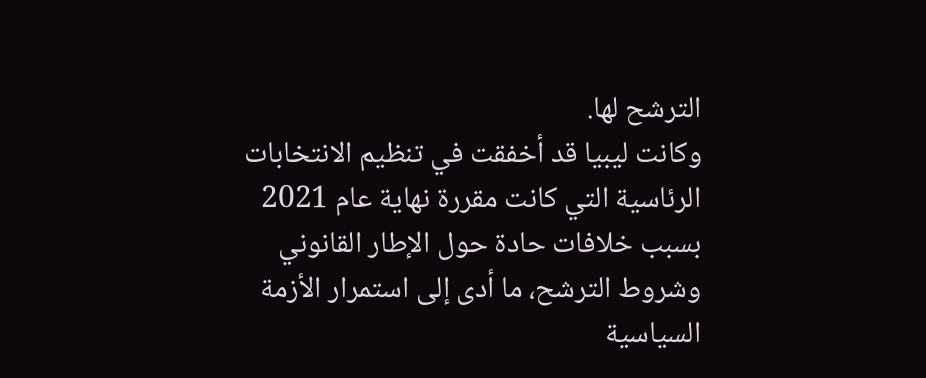الترشح لها.
وكانت ليبيا قد أخفقت في تنظيم الانتخابات الرئاسية التي كانت مقررة نهاية عام 2021 بسبب خلافات حادة حول الإطار القانوني وشروط الترشح، ما أدى إلى استمرار الأزمة السياسية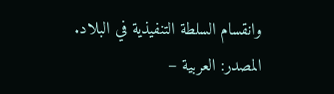وانقسام السلطة التنفيذية في البلاد.
المصدر: العربية –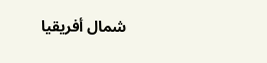شمال أفريقيا